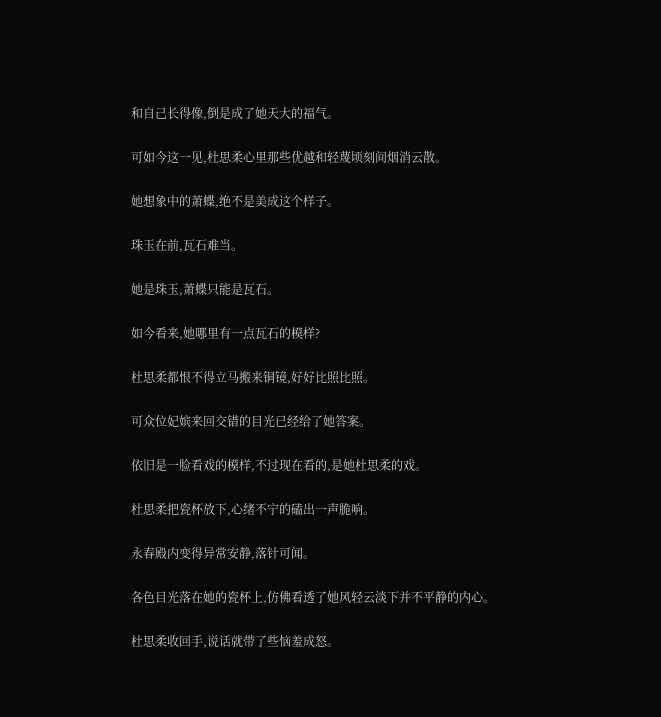和自己长得像,倒是成了她天大的福气。

可如今这一见,杜思柔心里那些优越和轻蔑顷刻间烟消云散。

她想象中的萧蝶,绝不是美成这个样子。

珠玉在前,瓦石难当。

她是珠玉,萧蝶只能是瓦石。

如今看来,她哪里有一点瓦石的模样?

杜思柔都恨不得立马搬来铜镜,好好比照比照。

可众位妃嫔来回交错的目光已经给了她答案。

依旧是一脸看戏的模样,不过现在看的,是她杜思柔的戏。

杜思柔把瓷杯放下,心绪不宁的磕出一声脆响。

永春殿内变得异常安静,落针可闻。

各色目光落在她的瓷杯上,仿佛看透了她风轻云淡下并不平静的内心。

杜思柔收回手,说话就带了些恼羞成怒。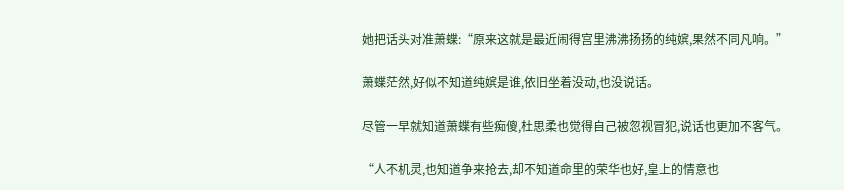她把话头对准萧蝶:“原来这就是最近闹得宫里沸沸扬扬的纯嫔,果然不同凡响。”

萧蝶茫然,好似不知道纯嫔是谁,依旧坐着没动,也没说话。

尽管一早就知道萧蝶有些痴傻,杜思柔也觉得自己被忽视冒犯,说话也更加不客气。

“人不机灵,也知道争来抢去,却不知道命里的荣华也好,皇上的情意也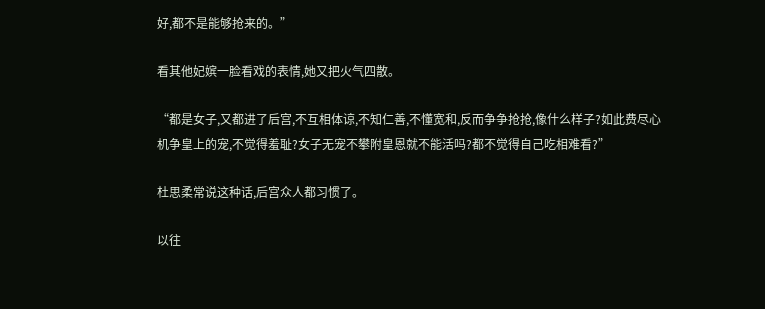好,都不是能够抢来的。”

看其他妃嫔一脸看戏的表情,她又把火气四散。

“都是女子,又都进了后宫,不互相体谅,不知仁善,不懂宽和,反而争争抢抢,像什么样子?如此费尽心机争皇上的宠,不觉得羞耻?女子无宠不攀附皇恩就不能活吗?都不觉得自己吃相难看?”

杜思柔常说这种话,后宫众人都习惯了。

以往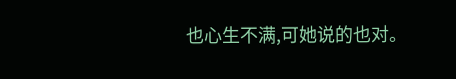也心生不满,可她说的也对。